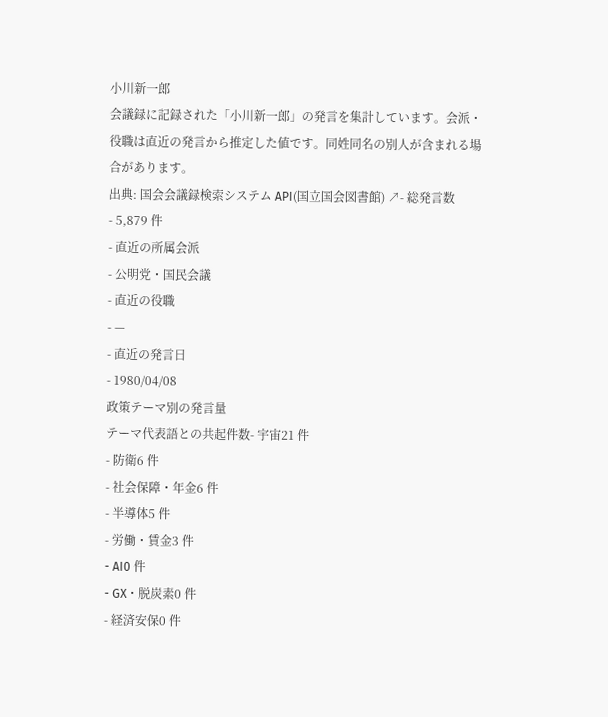小川新一郎
会議録に記録された「小川新一郎」の発言を集計しています。会派・役職は直近の発言から推定した値です。同姓同名の別人が含まれる場合があります。
出典: 国会会議録検索システム API(国立国会図書館) ↗- 総発言数
- 5,879 件
- 直近の所属会派
- 公明党・国民会議
- 直近の役職
- —
- 直近の発言日
- 1980/04/08
政策テーマ別の発言量
テーマ代表語との共起件数- 宇宙21 件
- 防衛6 件
- 社会保障・年金6 件
- 半導体5 件
- 労働・賃金3 件
- AI0 件
- GX・脱炭素0 件
- 経済安保0 件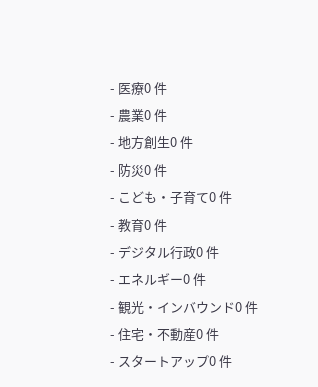- 医療0 件
- 農業0 件
- 地方創生0 件
- 防災0 件
- こども・子育て0 件
- 教育0 件
- デジタル行政0 件
- エネルギー0 件
- 観光・インバウンド0 件
- 住宅・不動産0 件
- スタートアップ0 件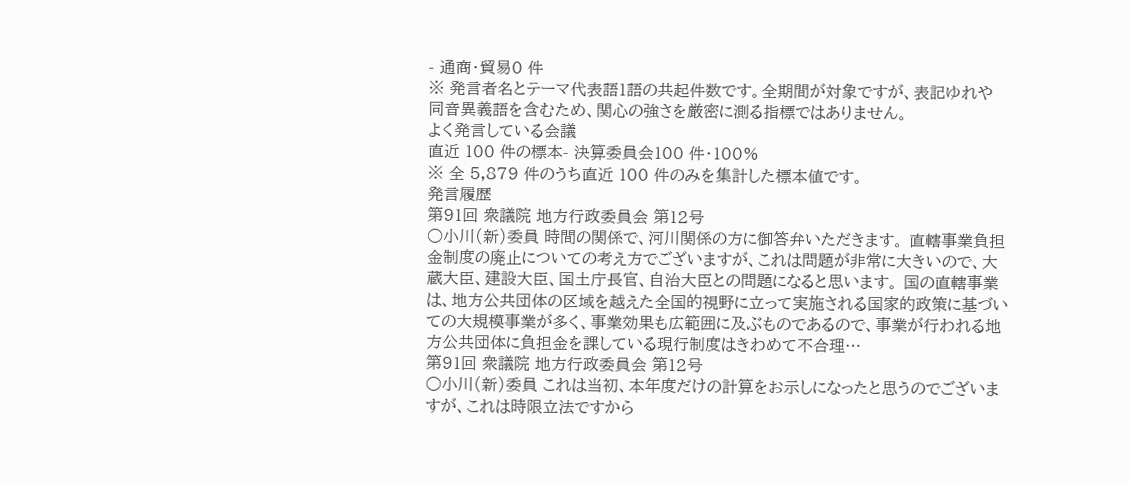- 通商・貿易0 件
※ 発言者名とテーマ代表語1語の共起件数です。全期間が対象ですが、表記ゆれや 同音異義語を含むため、関心の強さを厳密に測る指標ではありません。
よく発言している会議
直近 100 件の標本- 決算委員会100 件・100%
※ 全 5,879 件のうち直近 100 件のみを集計した標本値です。
発言履歴
第91回 衆議院 地方行政委員会 第12号
○小川(新)委員 時間の関係で、河川関係の方に御答弁いただきます。 直轄事業負担金制度の廃止についての考え方でございますが、これは問題が非常に大きいので、大蔵大臣、建設大臣、国土庁長官、自治大臣との問題になると思います。 国の直轄事業は、地方公共団体の区域を越えた全国的視野に立って実施される国家的政策に基づいての大規模事業が多く、事業効果も広範囲に及ぶものであるので、事業が行われる地方公共団体に負担金を課している現行制度はきわめて不合理…
第91回 衆議院 地方行政委員会 第12号
○小川(新)委員 これは当初、本年度だけの計算をお示しになったと思うのでございますが、これは時限立法ですから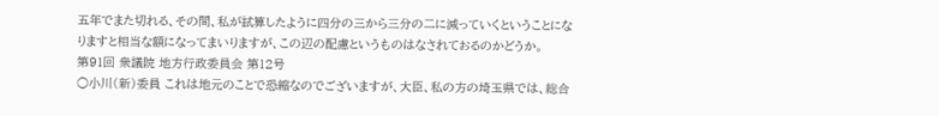五年でまた切れる、その間、私が試算したように四分の三から三分の二に減っていくということになりますと相当な額になってまいりますが、この辺の配慮というものはなされておるのかどうか。
第91回 衆議院 地方行政委員会 第12号
○小川(新)委員 これは地元のことで恐縮なのでございますが、大臣、私の方の埼玉県では、総合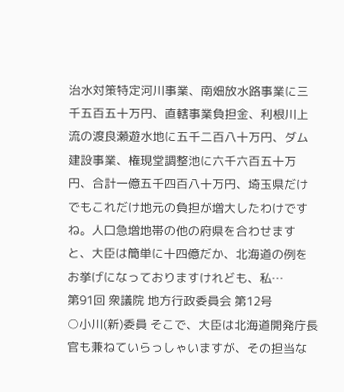治水対策特定河川事業、南畑放水路事業に三千五百五十万円、直轄事業負担金、利根川上流の渡良瀬遊水地に五千二百八十万円、ダム建設事業、権現堂調整池に六千六百五十万円、合計一億五千四百八十万円、埼玉県だけでもこれだけ地元の負担が増大したわけですね。人口急増地帯の他の府県を合わせますと、大臣は簡単に十四億だか、北海道の例をお挙げになっておりますけれども、私…
第91回 衆議院 地方行政委員会 第12号
○小川(新)委員 そこで、大臣は北海道開発庁長官も兼ねていらっしゃいますが、その担当な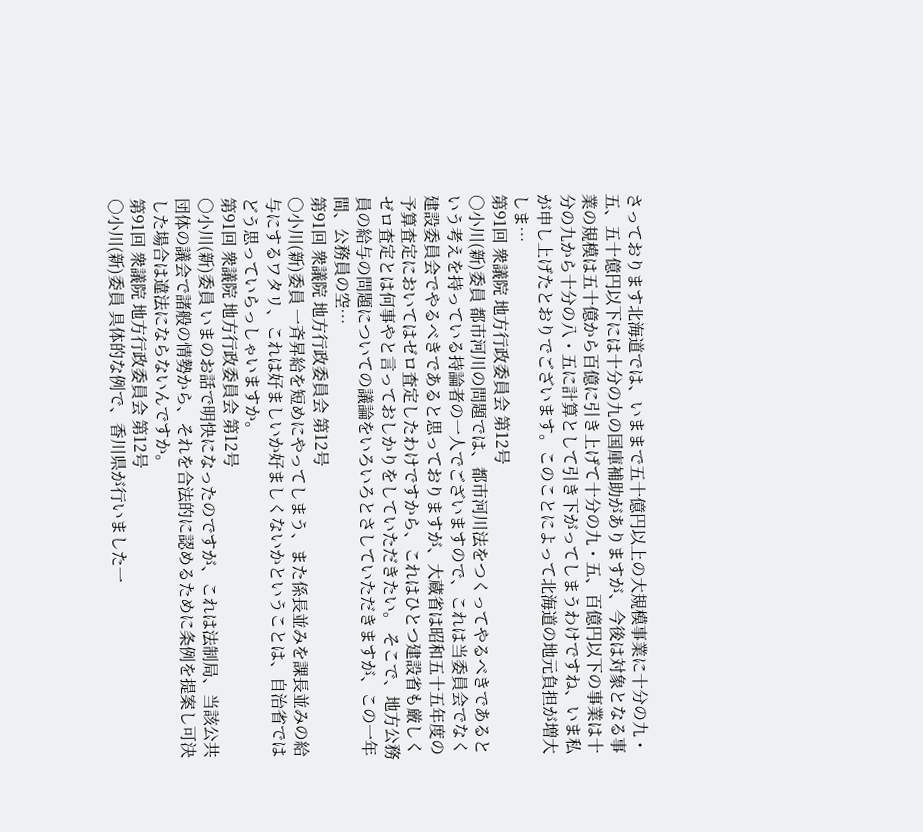さっております北海道では、いままで五十億円以上の大規模事業に十分の九・五、五十億円以下には十分の九の国庫補助がありますが、今後は対象となる事業の規模は五十億から百億に引き上げて十分の九・五、百億円以下の事業は十分の九から十分の八・五に計算として引き下がってしまうわけですね、いま私が申し上げたとおりでございます。このことによって北海道の地元負担が増大しま…
第91回 衆議院 地方行政委員会 第12号
○小川(新)委員 都市河川の問題では、都市河川法をつくってやるべきであるという考えを持っている持論者の一人でございますので、これは当委員会でなく建設委員会でやるべきであると思っておりますが、大蔵省は昭和五十五年度の予算査定においてはゼロ査定したわけですから、これはひとつ建設省も厳しくゼロ査定とは何事やと言っておしかりをしていただきたい。 そこで、地方公務員の給与の問題についての議論をいろいろとさしていただきますが、この一年間、公務員の空…
第91回 衆議院 地方行政委員会 第12号
○小川(新)委員 一斉昇給を短めにやってしまう、また係長並みを課長並みの給与にするワタリ、これは好ましいか好ましくないかということは、自治省ではどう思っていらっしゃいますか。
第91回 衆議院 地方行政委員会 第12号
○小川(新)委員 いまのお話で明快になったのですが、これは法制局、当該公共団体の議会で諸般の情勢から、それを合法的に認めるために条例を提案し可決した場合は違法にならないんですか。
第91回 衆議院 地方行政委員会 第12号
○小川(新)委員 具体的な例で、香川県が行いました一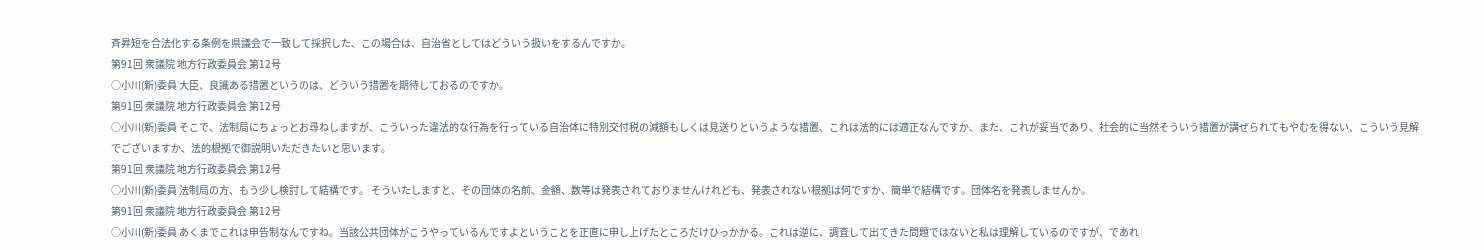斉昇短を合法化する条例を県議会で一致して採択した、この場合は、自治省としてはどういう扱いをするんですか。
第91回 衆議院 地方行政委員会 第12号
○小川(新)委員 大臣、良識ある措置というのは、どういう措置を期待しておるのですか。
第91回 衆議院 地方行政委員会 第12号
○小川(新)委員 そこで、法制局にちょっとお尋ねしますが、こういった違法的な行為を行っている自治体に特別交付税の減額もしくは見送りというような措置、これは法的には適正なんですか、また、これが妥当であり、社会的に当然そういう措置が講ぜられてもやむを得ない、こういう見解でございますか、法的根拠で御説明いただきたいと思います。
第91回 衆議院 地方行政委員会 第12号
○小川(新)委員 法制局の方、もう少し検討して結構です。 そういたしますと、その団体の名前、金額、数等は発表されておりませんけれども、発表されない根拠は何ですか、簡単で結構です。団体名を発表しませんか。
第91回 衆議院 地方行政委員会 第12号
○小川(新)委員 あくまでこれは申告制なんですね。当該公共団体がこうやっているんですよということを正直に申し上げたところだけひっかかる。これは逆に、調査して出てきた問題ではないと私は理解しているのですが、であれ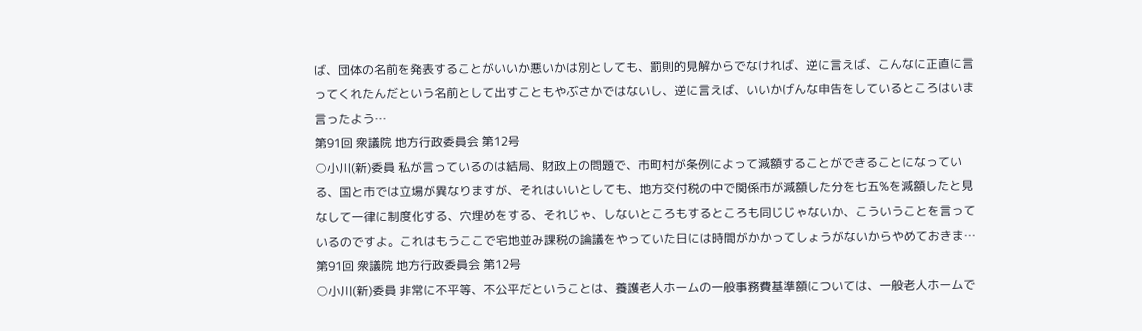ば、団体の名前を発表することがいいか悪いかは別としても、罰則的見解からでなければ、逆に言えば、こんなに正直に言ってくれたんだという名前として出すこともやぶさかではないし、逆に言えば、いいかげんな申告をしているところはいま言ったよう…
第91回 衆議院 地方行政委員会 第12号
○小川(新)委員 私が言っているのは結局、財政上の問題で、市町村が条例によって減額することができることになっている、国と市では立場が異なりますが、それはいいとしても、地方交付税の中で関係市が減額した分を七五%を減額したと見なして一律に制度化する、穴埋めをする、それじゃ、しないところもするところも同じじゃないか、こういうことを言っているのですよ。これはもうここで宅地並み課税の論議をやっていた日には時間がかかってしょうがないからやめておきま…
第91回 衆議院 地方行政委員会 第12号
○小川(新)委員 非常に不平等、不公平だということは、養護老人ホームの一般事務費基準額については、一般老人ホームで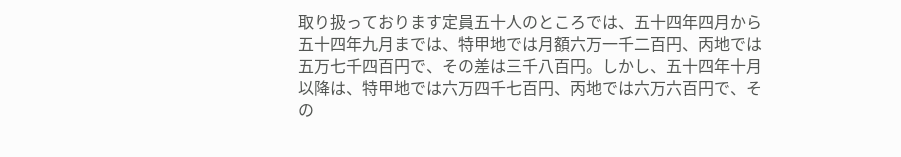取り扱っております定員五十人のところでは、五十四年四月から五十四年九月までは、特甲地では月額六万一千二百円、丙地では五万七千四百円で、その差は三千八百円。しかし、五十四年十月以降は、特甲地では六万四千七百円、丙地では六万六百円で、その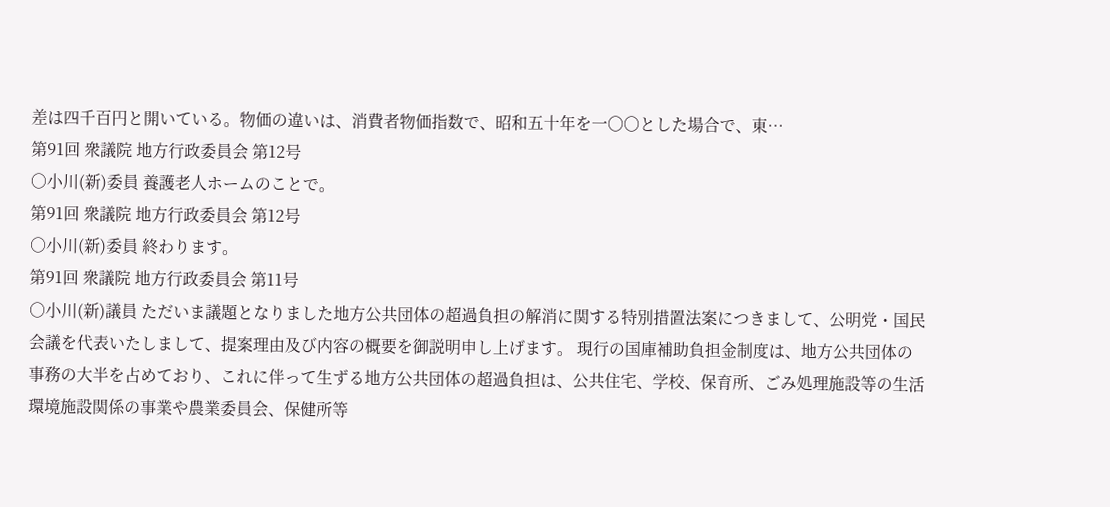差は四千百円と開いている。物価の違いは、消費者物価指数で、昭和五十年を一〇〇とした場合で、東…
第91回 衆議院 地方行政委員会 第12号
○小川(新)委員 養護老人ホームのことで。
第91回 衆議院 地方行政委員会 第12号
○小川(新)委員 終わります。
第91回 衆議院 地方行政委員会 第11号
○小川(新)議員 ただいま議題となりました地方公共団体の超過負担の解消に関する特別措置法案につきまして、公明党・国民会議を代表いたしまして、提案理由及び内容の概要を御説明申し上げます。 現行の国庫補助負担金制度は、地方公共団体の事務の大半を占めており、これに伴って生ずる地方公共団体の超過負担は、公共住宅、学校、保育所、ごみ処理施設等の生活環境施設関係の事業や農業委員会、保健所等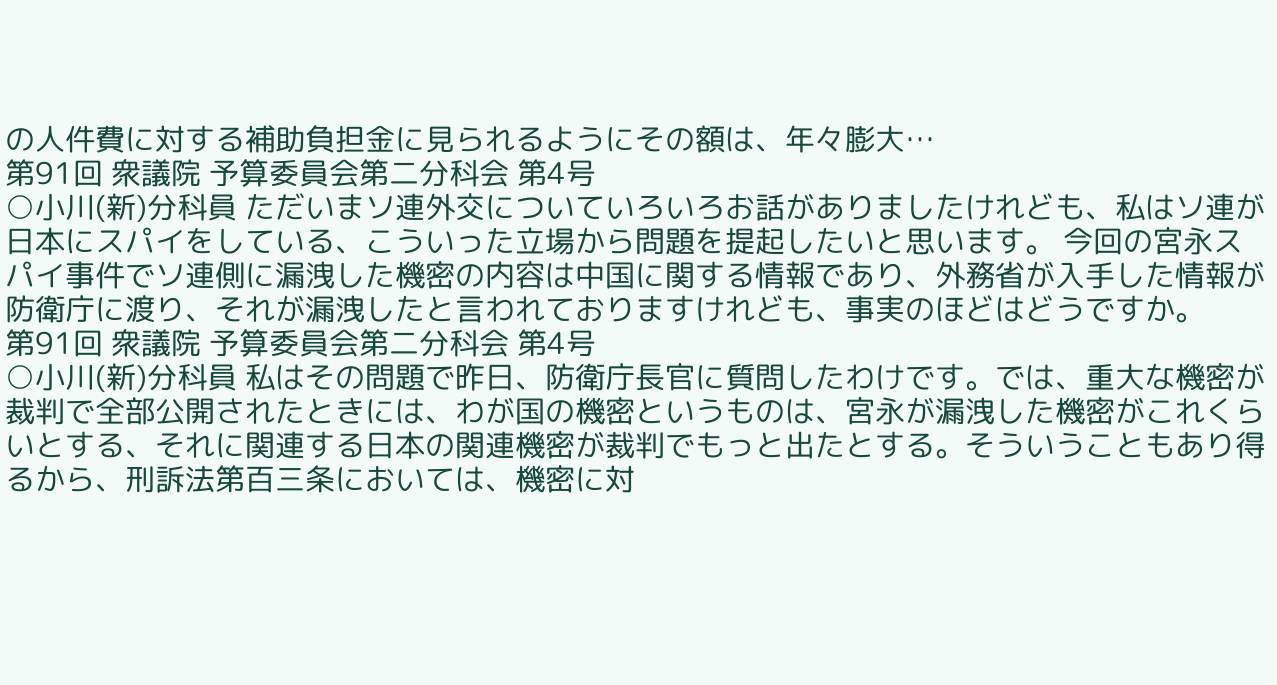の人件費に対する補助負担金に見られるようにその額は、年々膨大…
第91回 衆議院 予算委員会第二分科会 第4号
○小川(新)分科員 ただいまソ連外交についていろいろお話がありましたけれども、私はソ連が日本にスパイをしている、こういった立場から問題を提起したいと思います。 今回の宮永スパイ事件でソ連側に漏洩した機密の内容は中国に関する情報であり、外務省が入手した情報が防衛庁に渡り、それが漏洩したと言われておりますけれども、事実のほどはどうですか。
第91回 衆議院 予算委員会第二分科会 第4号
○小川(新)分科員 私はその問題で昨日、防衛庁長官に質問したわけです。では、重大な機密が裁判で全部公開されたときには、わが国の機密というものは、宮永が漏洩した機密がこれくらいとする、それに関連する日本の関連機密が裁判でもっと出たとする。そういうこともあり得るから、刑訴法第百三条においては、機密に対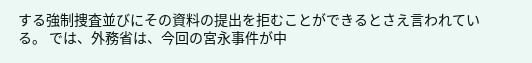する強制捜査並びにその資料の提出を拒むことができるとさえ言われている。 では、外務省は、今回の宮永事件が中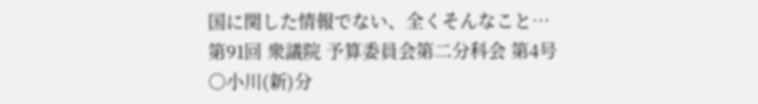国に関した情報でない、全くそんなこと…
第91回 衆議院 予算委員会第二分科会 第4号
○小川(新)分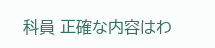科員 正確な内容はわ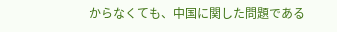からなくても、中国に関した問題である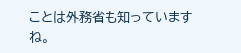ことは外務省も知っていますね。